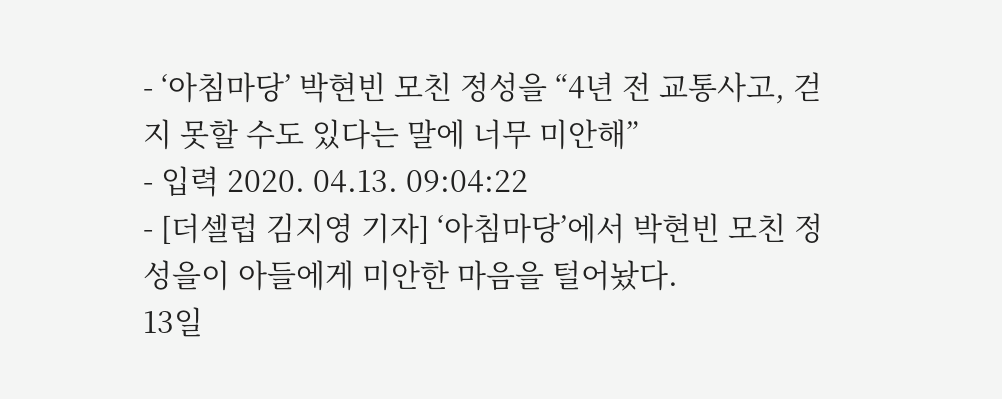- ‘아침마당’ 박현빈 모친 정성을 “4년 전 교통사고, 걷지 못할 수도 있다는 말에 너무 미안해”
- 입력 2020. 04.13. 09:04:22
- [더셀럽 김지영 기자] ‘아침마당’에서 박현빈 모친 정성을이 아들에게 미안한 마음을 털어놨다.
13일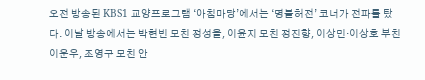오전 방송된 KBS1 교양프로그램 ‘아침마당’에서는 ‘명불허전’ 코너가 전파를 탔다. 이날 방송에서는 박현빈 모친 정성을, 이윤지 모친 정진향, 이상민·이상호 부친 이운우, 조영구 모친 안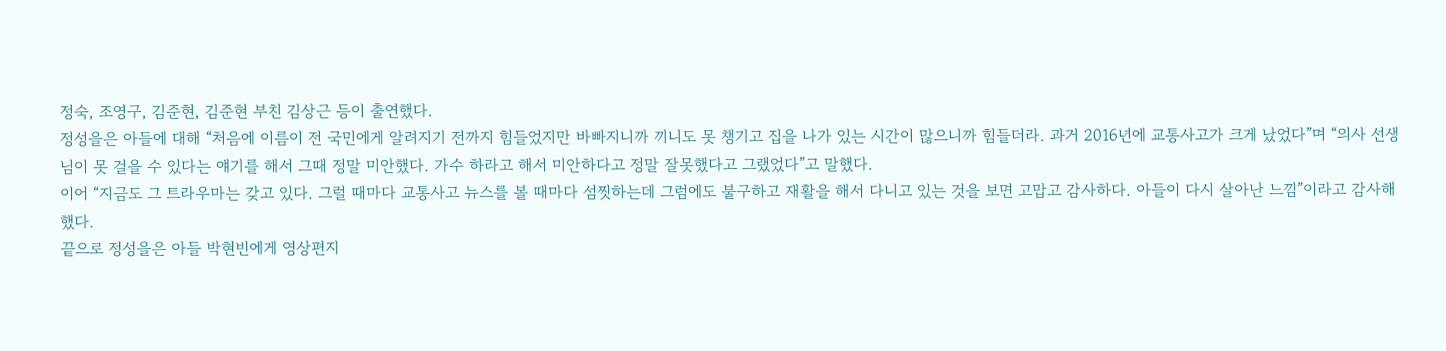정숙, 조영구, 김준현, 김준현 부친 김상근 등이 출연했다.
정성을은 아들에 대해 “처음에 이름이 전 국민에게 알려지기 전까지 힘들었지만 바빠지니까 끼니도 못 챙기고 집을 나가 있는 시간이 많으니까 힘들더라. 과거 2016년에 교통사고가 크게 났었다”며 “의사 선생님이 못 걸을 수 있다는 얘기를 해서 그때 정말 미안했다. 가수 하라고 해서 미안하다고 정말 잘못했다고 그랬었다”고 말했다.
이어 “지금도 그 트라우마는 갖고 있다. 그럴 때마다 교통사고 뉴스를 볼 때마다 섬찟하는데 그럼에도 불구하고 재활을 해서 다니고 있는 것을 보면 고맙고 감사하다. 아들이 다시 살아난 느낌”이라고 감사해했다.
끝으로 정성을은 아들 박현빈에게 영상편지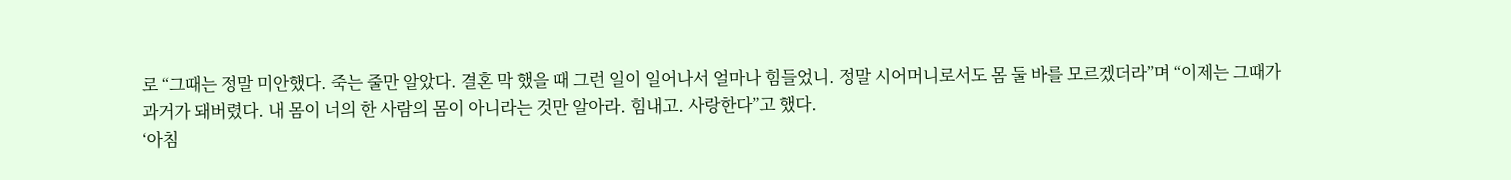로 “그때는 정말 미안했다. 죽는 줄만 알았다. 결혼 막 했을 때 그런 일이 일어나서 얼마나 힘들었니. 정말 시어머니로서도 몸 둘 바를 모르겠더라”며 “이제는 그때가 과거가 돼버렸다. 내 몸이 너의 한 사람의 몸이 아니라는 것만 알아라. 힘내고. 사랑한다”고 했다.
‘아침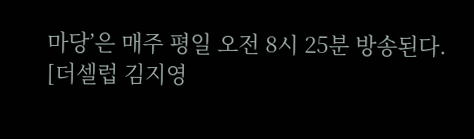마당’은 매주 평일 오전 8시 25분 방송된다.
[더셀럽 김지영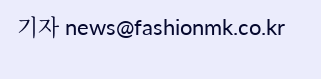기자 news@fashionmk.co.kr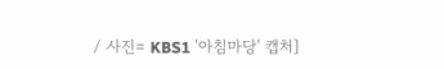/ 사진= KBS1 '아침마당' 캡처]